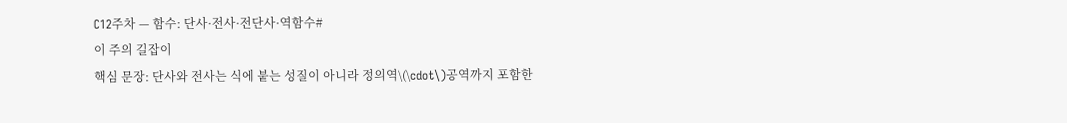C12주차 — 함수: 단사·전사·전단사·역함수#
이 주의 길잡이
핵심 문장: 단사와 전사는 식에 붙는 성질이 아니라 정의역\(\cdot\)공역까지 포함한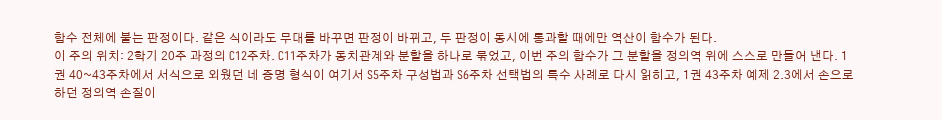함수 전체에 붙는 판정이다. 같은 식이라도 무대를 바꾸면 판정이 바뀌고, 두 판정이 동시에 통과할 때에만 역산이 함수가 된다.
이 주의 위치: 2학기 20주 과정의 C12주차. C11주차가 동치관계와 분할을 하나로 묶었고, 이번 주의 함수가 그 분할을 정의역 위에 스스로 만들어 낸다. 1권 40~43주차에서 서식으로 외웠던 네 증명 형식이 여기서 S5주차 구성법과 S6주차 선택법의 특수 사례로 다시 읽히고, 1권 43주차 예제 2.3에서 손으로 하던 정의역 손질이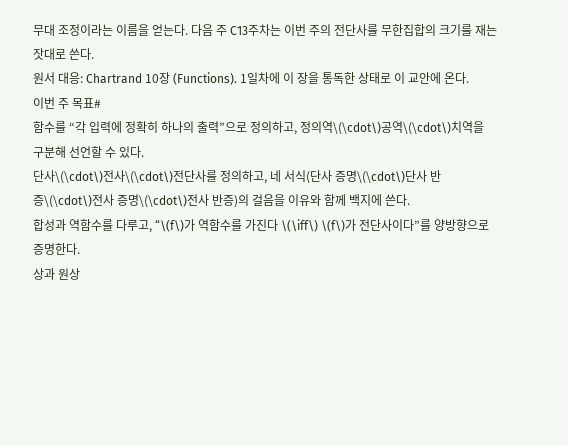무대 조정이라는 이름을 얻는다. 다음 주 C13주차는 이번 주의 전단사를 무한집합의 크기를 재는 잣대로 쓴다.
원서 대응: Chartrand 10장 (Functions). 1일차에 이 장을 통독한 상태로 이 교안에 온다.
이번 주 목표#
함수를 “각 입력에 정확히 하나의 출력”으로 정의하고, 정의역\(\cdot\)공역\(\cdot\)치역을 구분해 선언할 수 있다.
단사\(\cdot\)전사\(\cdot\)전단사를 정의하고, 네 서식(단사 증명\(\cdot\)단사 반증\(\cdot\)전사 증명\(\cdot\)전사 반증)의 걸음을 이유와 함께 백지에 쓴다.
합성과 역함수를 다루고, “\(f\)가 역함수를 가진다 \(\iff\) \(f\)가 전단사이다”를 양방향으로 증명한다.
상과 원상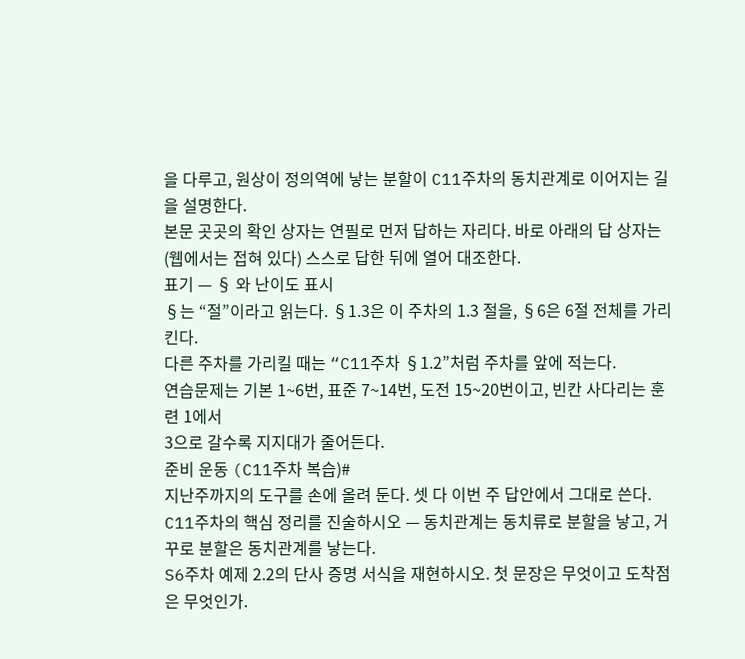을 다루고, 원상이 정의역에 낳는 분할이 C11주차의 동치관계로 이어지는 길을 설명한다.
본문 곳곳의 확인 상자는 연필로 먼저 답하는 자리다. 바로 아래의 답 상자는 (웹에서는 접혀 있다) 스스로 답한 뒤에 열어 대조한다.
표기 — § 와 난이도 표시
§는 “절”이라고 읽는다. §1.3은 이 주차의 1.3 절을, §6은 6절 전체를 가리킨다.
다른 주차를 가리킬 때는 “C11주차 §1.2”처럼 주차를 앞에 적는다.
연습문제는 기본 1~6번, 표준 7~14번, 도전 15~20번이고, 빈칸 사다리는 훈련 1에서
3으로 갈수록 지지대가 줄어든다.
준비 운동 (C11주차 복습)#
지난주까지의 도구를 손에 올려 둔다. 셋 다 이번 주 답안에서 그대로 쓴다.
C11주차의 핵심 정리를 진술하시오 — 동치관계는 동치류로 분할을 낳고, 거꾸로 분할은 동치관계를 낳는다.
S6주차 예제 2.2의 단사 증명 서식을 재현하시오. 첫 문장은 무엇이고 도착점은 무엇인가.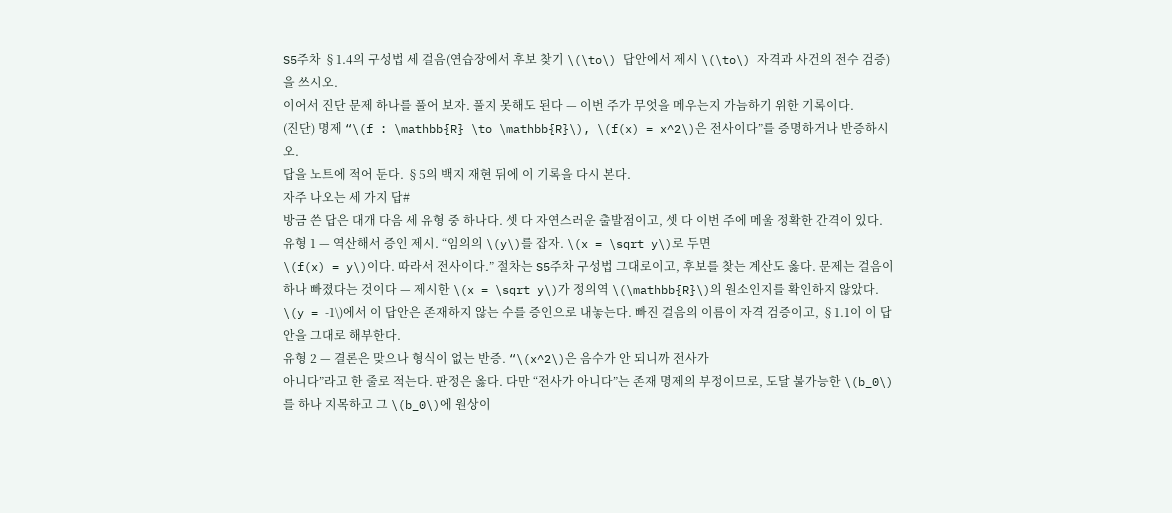S5주차 §1.4의 구성법 세 걸음(연습장에서 후보 찾기 \(\to\) 답안에서 제시 \(\to\) 자격과 사건의 전수 검증)을 쓰시오.
이어서 진단 문제 하나를 풀어 보자. 풀지 못해도 된다 — 이번 주가 무엇을 메우는지 가늠하기 위한 기록이다.
(진단) 명제 “\(f : \mathbb{R} \to \mathbb{R}\), \(f(x) = x^2\)은 전사이다”를 증명하거나 반증하시오.
답을 노트에 적어 둔다. §5의 백지 재현 뒤에 이 기록을 다시 본다.
자주 나오는 세 가지 답#
방금 쓴 답은 대개 다음 세 유형 중 하나다. 셋 다 자연스러운 출발점이고, 셋 다 이번 주에 메울 정확한 간격이 있다.
유형 1 — 역산해서 증인 제시. “임의의 \(y\)를 잡자. \(x = \sqrt y\)로 두면
\(f(x) = y\)이다. 따라서 전사이다.” 절차는 S5주차 구성법 그대로이고, 후보를 찾는 계산도 옳다. 문제는 걸음이 하나 빠졌다는 것이다 — 제시한 \(x = \sqrt y\)가 정의역 \(\mathbb{R}\)의 원소인지를 확인하지 않았다. \(y = -1\)에서 이 답안은 존재하지 않는 수를 증인으로 내놓는다. 빠진 걸음의 이름이 자격 검증이고, §1.1이 이 답안을 그대로 해부한다.
유형 2 — 결론은 맞으나 형식이 없는 반증. “\(x^2\)은 음수가 안 되니까 전사가
아니다”라고 한 줄로 적는다. 판정은 옳다. 다만 “전사가 아니다”는 존재 명제의 부정이므로, 도달 불가능한 \(b_0\)를 하나 지목하고 그 \(b_0\)에 원상이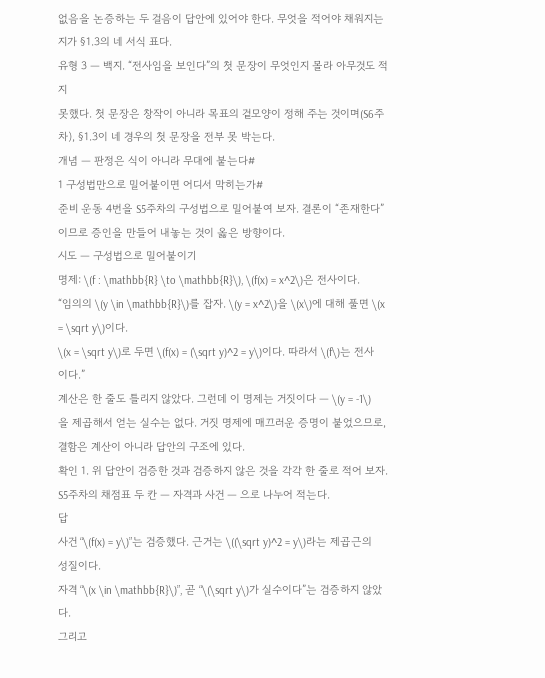없음을 논증하는 두 걸음이 답안에 있어야 한다. 무엇을 적어야 채워지는지가 §1.3의 네 서식 표다.
유형 3 — 백지. “전사임을 보인다”의 첫 문장이 무엇인지 몰라 아무것도 적지
못했다. 첫 문장은 창작이 아니라 목표의 겉모양이 정해 주는 것이며(S6주차), §1.3이 네 경우의 첫 문장을 전부 못 박는다.
개념 — 판정은 식이 아니라 무대에 붙는다#
1 구성법만으로 밀어붙이면 어디서 막히는가#
준비 운동 4번을 S5주차의 구성법으로 밀어붙여 보자. 결론이 “존재한다”이므로 증인을 만들어 내놓는 것이 옳은 방향이다.
시도 — 구성법으로 밀어붙이기
명제: \(f : \mathbb{R} \to \mathbb{R}\), \(f(x) = x^2\)은 전사이다.
“임의의 \(y \in \mathbb{R}\)를 잡자. \(y = x^2\)을 \(x\)에 대해 풀면 \(x = \sqrt y\)이다.
\(x = \sqrt y\)로 두면 \(f(x) = (\sqrt y)^2 = y\)이다. 따라서 \(f\)는 전사이다.”
계산은 한 줄도 틀리지 않았다. 그런데 이 명제는 거짓이다 — \(y = -1\)을 제곱해서 얻는 실수는 없다. 거짓 명제에 매끄러운 증명이 붙었으므로, 결함은 계산이 아니라 답안의 구조에 있다.
확인 1. 위 답안이 검증한 것과 검증하지 않은 것을 각각 한 줄로 적어 보자.
S5주차의 채점표 두 칸 — 자격과 사건 — 으로 나누어 적는다.
답
사건 “\(f(x) = y\)”는 검증했다. 근거는 \((\sqrt y)^2 = y\)라는 제곱근의 성질이다.
자격 “\(x \in \mathbb{R}\)”, 곧 “\(\sqrt y\)가 실수이다”는 검증하지 않았다.
그리고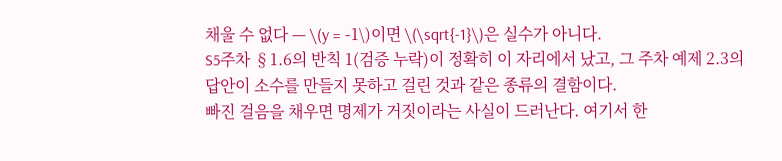채울 수 없다 — \(y = -1\)이면 \(\sqrt{-1}\)은 실수가 아니다.
S5주차 §1.6의 반칙 1(검증 누락)이 정확히 이 자리에서 났고, 그 주차 예제 2.3의
답안이 소수를 만들지 못하고 걸린 것과 같은 종류의 결함이다.
빠진 걸음을 채우면 명제가 거짓이라는 사실이 드러난다. 여기서 한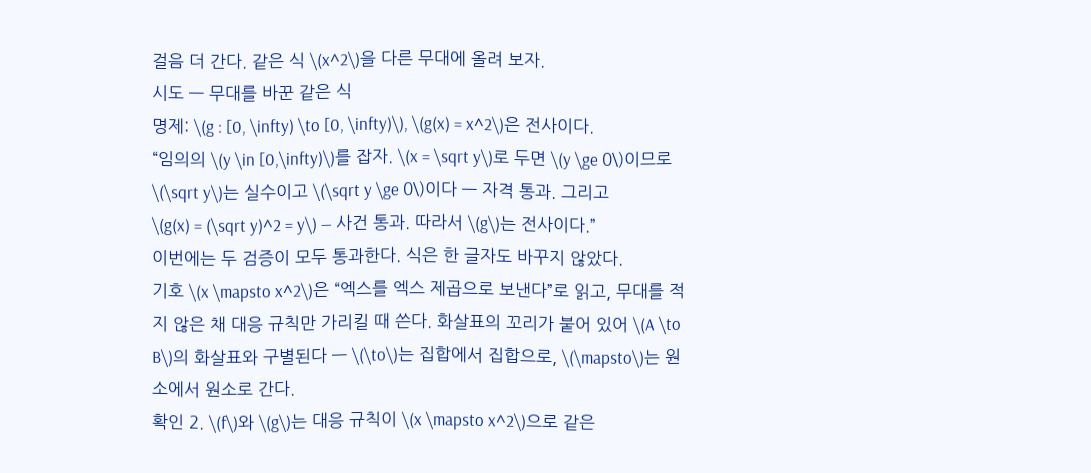걸음 더 간다. 같은 식 \(x^2\)을 다른 무대에 올려 보자.
시도 — 무대를 바꾼 같은 식
명제: \(g : [0, \infty) \to [0, \infty)\), \(g(x) = x^2\)은 전사이다.
“임의의 \(y \in [0,\infty)\)를 잡자. \(x = \sqrt y\)로 두면 \(y \ge 0\)이므로
\(\sqrt y\)는 실수이고 \(\sqrt y \ge 0\)이다 — 자격 통과. 그리고
\(g(x) = (\sqrt y)^2 = y\) — 사건 통과. 따라서 \(g\)는 전사이다.”
이번에는 두 검증이 모두 통과한다. 식은 한 글자도 바꾸지 않았다.
기호 \(x \mapsto x^2\)은 “엑스를 엑스 제곱으로 보낸다”로 읽고, 무대를 적지 않은 채 대응 규칙만 가리킬 때 쓴다. 화살표의 꼬리가 붙어 있어 \(A \to B\)의 화살표와 구별된다 — \(\to\)는 집합에서 집합으로, \(\mapsto\)는 원소에서 원소로 간다.
확인 2. \(f\)와 \(g\)는 대응 규칙이 \(x \mapsto x^2\)으로 같은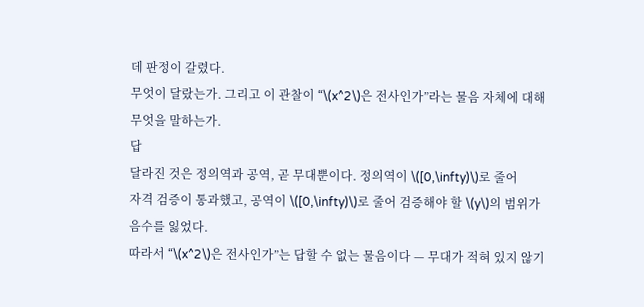데 판정이 갈렸다.
무엇이 달랐는가. 그리고 이 관찰이 “\(x^2\)은 전사인가”라는 물음 자체에 대해
무엇을 말하는가.
답
달라진 것은 정의역과 공역, 곧 무대뿐이다. 정의역이 \([0,\infty)\)로 줄어
자격 검증이 통과했고, 공역이 \([0,\infty)\)로 줄어 검증해야 할 \(y\)의 범위가
음수를 잃었다.
따라서 “\(x^2\)은 전사인가”는 답할 수 없는 물음이다 — 무대가 적혀 있지 않기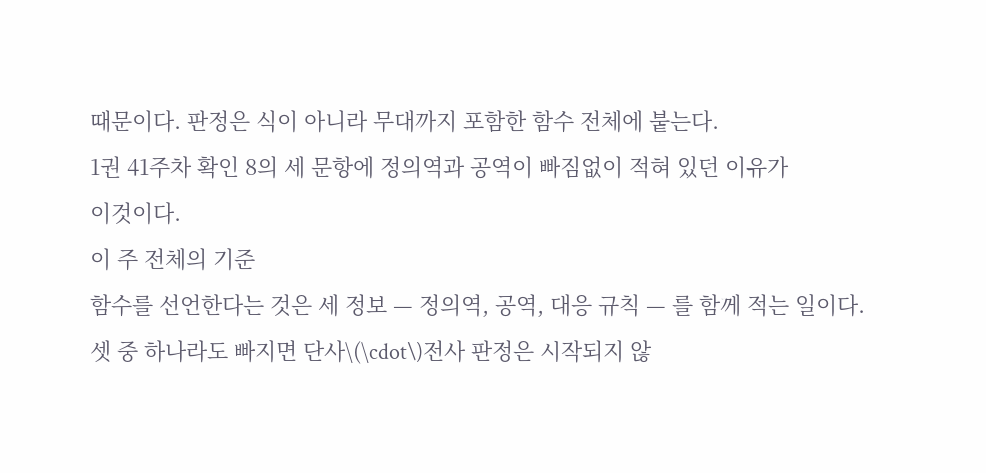때문이다. 판정은 식이 아니라 무대까지 포함한 함수 전체에 붙는다.
1권 41주차 확인 8의 세 문항에 정의역과 공역이 빠짐없이 적혀 있던 이유가
이것이다.
이 주 전체의 기준
함수를 선언한다는 것은 세 정보 — 정의역, 공역, 대응 규칙 — 를 함께 적는 일이다.
셋 중 하나라도 빠지면 단사\(\cdot\)전사 판정은 시작되지 않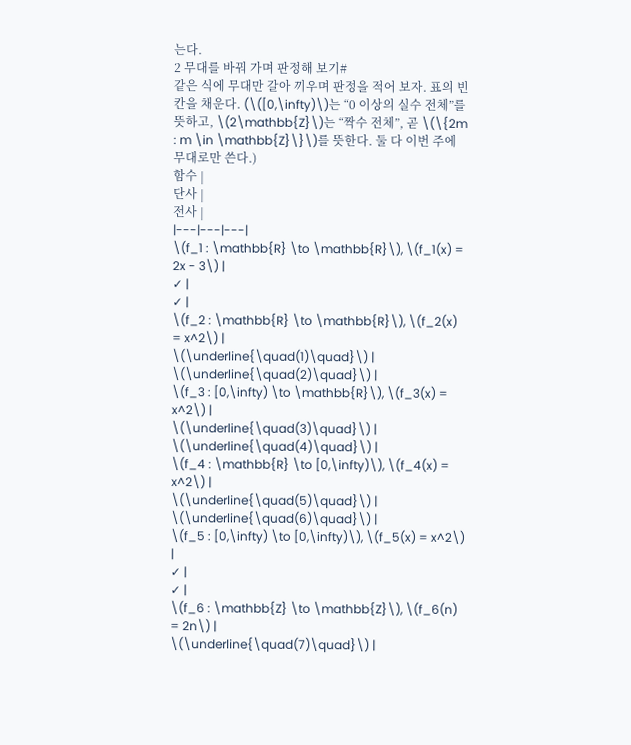는다.
2 무대를 바꿔 가며 판정해 보기#
같은 식에 무대만 갈아 끼우며 판정을 적어 보자. 표의 빈칸을 채운다. (\([0,\infty)\)는 “0 이상의 실수 전체”를 뜻하고, \(2\mathbb{Z}\)는 “짝수 전체”, 곧 \(\{2m : m \in \mathbb{Z}\}\)를 뜻한다. 둘 다 이번 주에 무대로만 쓴다.)
함수 |
단사 |
전사 |
|---|---|---|
\(f_1 : \mathbb{R} \to \mathbb{R}\), \(f_1(x) = 2x - 3\) |
✓ |
✓ |
\(f_2 : \mathbb{R} \to \mathbb{R}\), \(f_2(x) = x^2\) |
\(\underline{\quad(1)\quad}\) |
\(\underline{\quad(2)\quad}\) |
\(f_3 : [0,\infty) \to \mathbb{R}\), \(f_3(x) = x^2\) |
\(\underline{\quad(3)\quad}\) |
\(\underline{\quad(4)\quad}\) |
\(f_4 : \mathbb{R} \to [0,\infty)\), \(f_4(x) = x^2\) |
\(\underline{\quad(5)\quad}\) |
\(\underline{\quad(6)\quad}\) |
\(f_5 : [0,\infty) \to [0,\infty)\), \(f_5(x) = x^2\) |
✓ |
✓ |
\(f_6 : \mathbb{Z} \to \mathbb{Z}\), \(f_6(n) = 2n\) |
\(\underline{\quad(7)\quad}\) |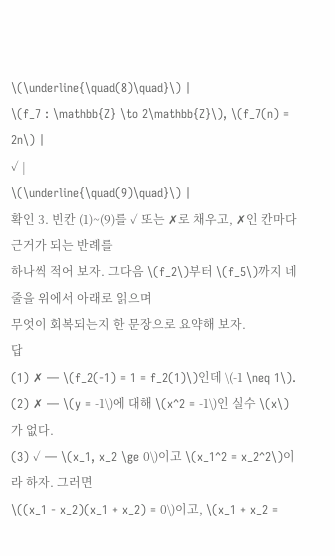\(\underline{\quad(8)\quad}\) |
\(f_7 : \mathbb{Z} \to 2\mathbb{Z}\), \(f_7(n) = 2n\) |
✓ |
\(\underline{\quad(9)\quad}\) |
확인 3. 빈칸 (1)~(9)를 ✓ 또는 ✗로 채우고, ✗인 칸마다 근거가 되는 반례를
하나씩 적어 보자. 그다음 \(f_2\)부터 \(f_5\)까지 네 줄을 위에서 아래로 읽으며
무엇이 회복되는지 한 문장으로 요약해 보자.
답
(1) ✗ — \(f_2(-1) = 1 = f_2(1)\)인데 \(-1 \neq 1\).
(2) ✗ — \(y = -1\)에 대해 \(x^2 = -1\)인 실수 \(x\)가 없다.
(3) ✓ — \(x_1, x_2 \ge 0\)이고 \(x_1^2 = x_2^2\)이라 하자. 그러면
\((x_1 - x_2)(x_1 + x_2) = 0\)이고, \(x_1 + x_2 =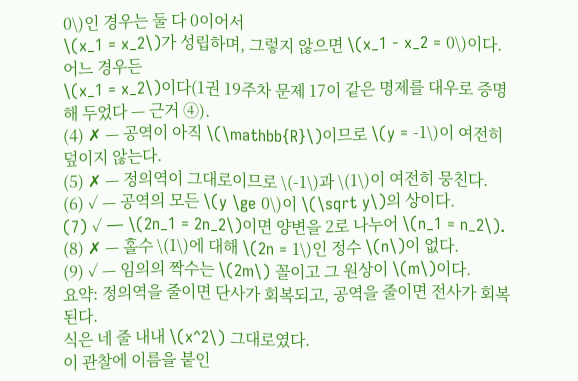0\)인 경우는 둘 다 0이어서
\(x_1 = x_2\)가 성립하며, 그렇지 않으면 \(x_1 - x_2 = 0\)이다. 어느 경우든
\(x_1 = x_2\)이다(1권 19주차 문제 17이 같은 명제를 대우로 증명해 두었다 — 근거 ④).
(4) ✗ — 공역이 아직 \(\mathbb{R}\)이므로 \(y = -1\)이 여전히 덮이지 않는다.
(5) ✗ — 정의역이 그대로이므로 \(-1\)과 \(1\)이 여전히 뭉친다.
(6) ✓ — 공역의 모든 \(y \ge 0\)이 \(\sqrt y\)의 상이다.
(7) ✓ — \(2n_1 = 2n_2\)이면 양변을 2로 나누어 \(n_1 = n_2\).
(8) ✗ — 홀수 \(1\)에 대해 \(2n = 1\)인 정수 \(n\)이 없다.
(9) ✓ — 임의의 짝수는 \(2m\) 꼴이고 그 원상이 \(m\)이다.
요약: 정의역을 줄이면 단사가 회복되고, 공역을 줄이면 전사가 회복된다.
식은 네 줄 내내 \(x^2\) 그대로였다.
이 관찰에 이름을 붙인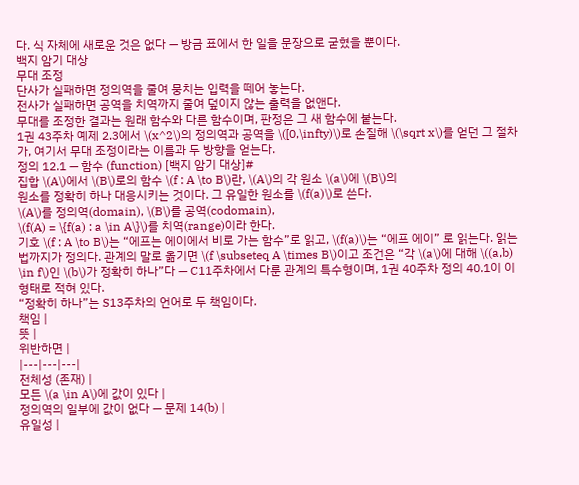다. 식 자체에 새로운 것은 없다 — 방금 표에서 한 일을 문장으로 굳혔을 뿐이다.
백지 암기 대상
무대 조정
단사가 실패하면 정의역을 줄여 뭉치는 입력을 떼어 놓는다.
전사가 실패하면 공역을 치역까지 줄여 덮이지 않는 출력을 없앤다.
무대를 조정한 결과는 원래 함수와 다른 함수이며, 판정은 그 새 함수에 붙는다.
1권 43주차 예제 2.3에서 \(x^2\)의 정의역과 공역을 \([0,\infty)\)로 손질해 \(\sqrt x\)를 얻던 그 절차가, 여기서 무대 조정이라는 이름과 두 방향을 얻는다.
정의 12.1 — 함수 (function) [백지 암기 대상]#
집합 \(A\)에서 \(B\)로의 함수 \(f : A \to B\)란, \(A\)의 각 원소 \(a\)에 \(B\)의
원소를 정확히 하나 대응시키는 것이다. 그 유일한 원소를 \(f(a)\)로 쓴다.
\(A\)를 정의역(domain), \(B\)를 공역(codomain),
\(f(A) = \{f(a) : a \in A\}\)를 치역(range)이라 한다.
기호 \(f : A \to B\)는 “에프는 에이에서 비로 가는 함수”로 읽고, \(f(a)\)는 “에프 에이” 로 읽는다. 읽는 법까지가 정의다. 관계의 말로 옮기면 \(f \subseteq A \times B\)이고 조건은 “각 \(a\)에 대해 \((a,b) \in f\)인 \(b\)가 정확히 하나”다 — C11주차에서 다룬 관계의 특수형이며, 1권 40주차 정의 40.1이 이 형태로 적혀 있다.
“정확히 하나”는 S13주차의 언어로 두 책임이다.
책임 |
뜻 |
위반하면 |
|---|---|---|
전체성 (존재) |
모든 \(a \in A\)에 값이 있다 |
정의역의 일부에 값이 없다 — 문제 14(b) |
유일성 |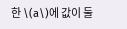한 \(a\)에 값이 둘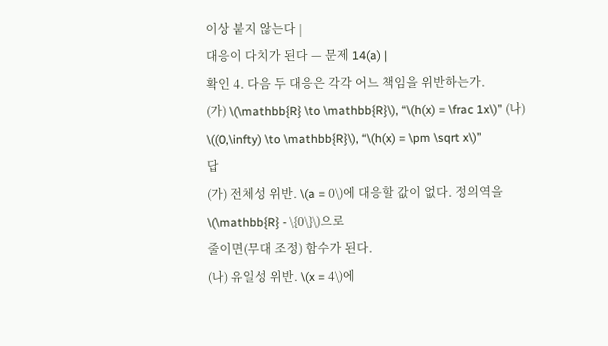이상 붙지 않는다 |
대응이 다치가 된다 — 문제 14(a) |
확인 4. 다음 두 대응은 각각 어느 책임을 위반하는가.
(가) \(\mathbb{R} \to \mathbb{R}\), “\(h(x) = \frac 1x\)” (나) \((0,\infty) \to \mathbb{R}\), “\(h(x) = \pm \sqrt x\)”
답
(가) 전체성 위반. \(a = 0\)에 대응할 값이 없다. 정의역을 \(\mathbb{R} - \{0\}\)으로
줄이면(무대 조정) 함수가 된다.
(나) 유일성 위반. \(x = 4\)에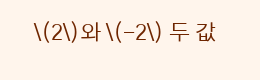\(2\)와 \(-2\) 두 값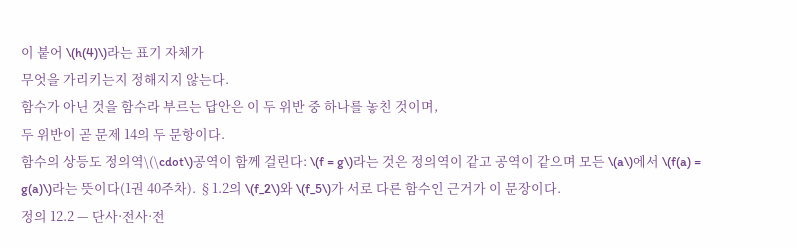이 붙어 \(h(4)\)라는 표기 자체가
무엇을 가리키는지 정해지지 않는다.
함수가 아닌 것을 함수라 부르는 답안은 이 두 위반 중 하나를 놓친 것이며,
두 위반이 곧 문제 14의 두 문항이다.
함수의 상등도 정의역\(\cdot\)공역이 함께 걸린다: \(f = g\)라는 것은 정의역이 같고 공역이 같으며 모든 \(a\)에서 \(f(a) = g(a)\)라는 뜻이다(1권 40주차). §1.2의 \(f_2\)와 \(f_5\)가 서로 다른 함수인 근거가 이 문장이다.
정의 12.2 — 단사·전사·전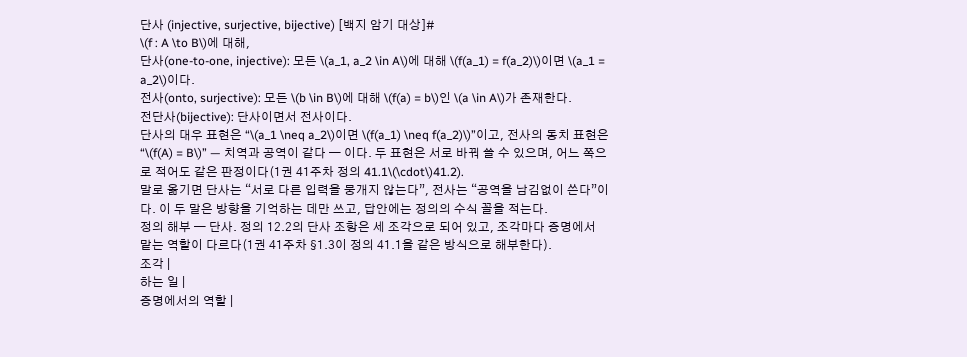단사 (injective, surjective, bijective) [백지 암기 대상]#
\(f : A \to B\)에 대해,
단사(one-to-one, injective): 모든 \(a_1, a_2 \in A\)에 대해 \(f(a_1) = f(a_2)\)이면 \(a_1 = a_2\)이다.
전사(onto, surjective): 모든 \(b \in B\)에 대해 \(f(a) = b\)인 \(a \in A\)가 존재한다.
전단사(bijective): 단사이면서 전사이다.
단사의 대우 표현은 “\(a_1 \neq a_2\)이면 \(f(a_1) \neq f(a_2)\)”이고, 전사의 동치 표현은 “\(f(A) = B\)” — 치역과 공역이 같다 — 이다. 두 표현은 서로 바꿔 쓸 수 있으며, 어느 쪽으로 적어도 같은 판정이다(1권 41주차 정의 41.1\(\cdot\)41.2).
말로 옮기면 단사는 “서로 다른 입력을 뭉개지 않는다”, 전사는 “공역을 남김없이 쓴다”이다. 이 두 말은 방향을 기억하는 데만 쓰고, 답안에는 정의의 수식 꼴을 적는다.
정의 해부 — 단사. 정의 12.2의 단사 조항은 세 조각으로 되어 있고, 조각마다 증명에서 맡는 역할이 다르다(1권 41주차 §1.3이 정의 41.1을 같은 방식으로 해부한다).
조각 |
하는 일 |
증명에서의 역할 |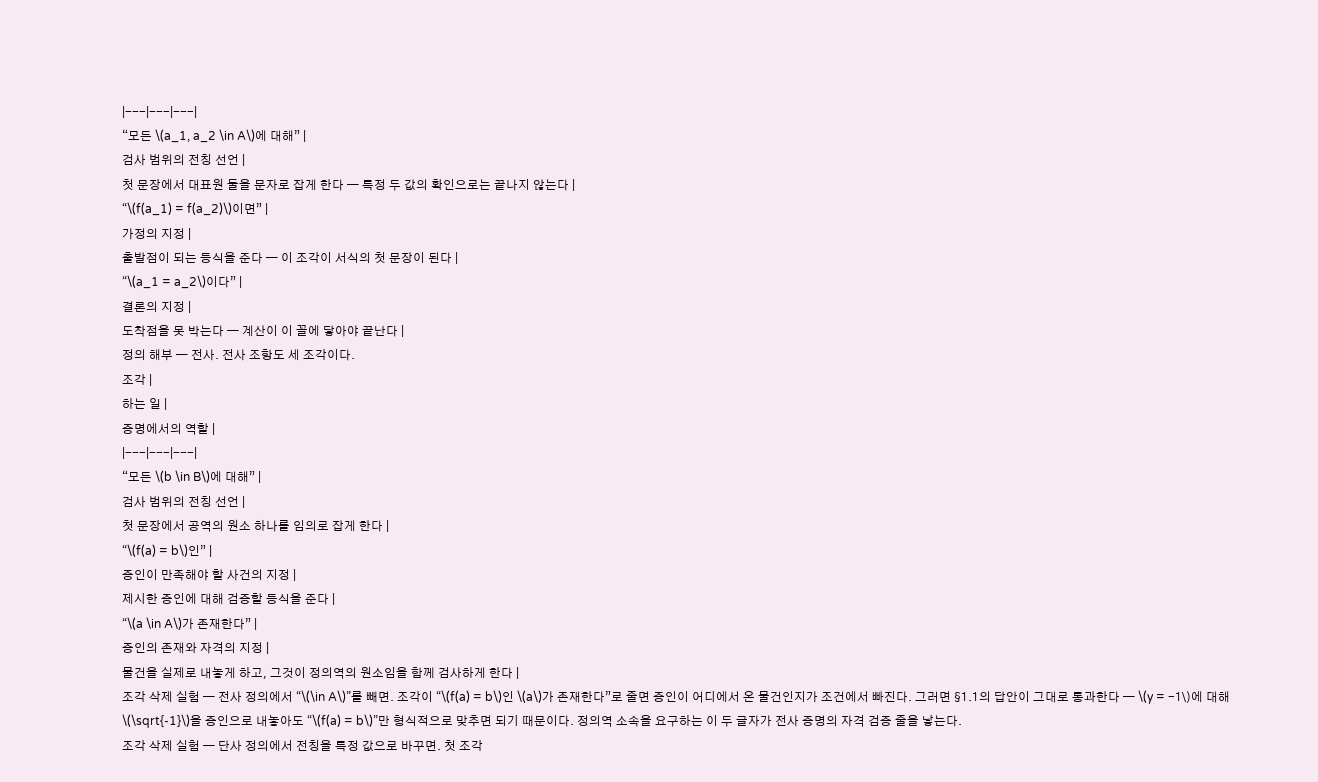|---|---|---|
“모든 \(a_1, a_2 \in A\)에 대해” |
검사 범위의 전칭 선언 |
첫 문장에서 대표원 둘을 문자로 잡게 한다 — 특정 두 값의 확인으로는 끝나지 않는다 |
“\(f(a_1) = f(a_2)\)이면” |
가정의 지정 |
출발점이 되는 등식을 준다 — 이 조각이 서식의 첫 문장이 된다 |
“\(a_1 = a_2\)이다” |
결론의 지정 |
도착점을 못 박는다 — 계산이 이 꼴에 닿아야 끝난다 |
정의 해부 — 전사. 전사 조항도 세 조각이다.
조각 |
하는 일 |
증명에서의 역할 |
|---|---|---|
“모든 \(b \in B\)에 대해” |
검사 범위의 전칭 선언 |
첫 문장에서 공역의 원소 하나를 임의로 잡게 한다 |
“\(f(a) = b\)인” |
증인이 만족해야 할 사건의 지정 |
제시한 증인에 대해 검증할 등식을 준다 |
“\(a \in A\)가 존재한다” |
증인의 존재와 자격의 지정 |
물건을 실제로 내놓게 하고, 그것이 정의역의 원소임을 함께 검사하게 한다 |
조각 삭제 실험 — 전사 정의에서 “\(\in A\)”를 빼면. 조각이 “\(f(a) = b\)인 \(a\)가 존재한다”로 줄면 증인이 어디에서 온 물건인지가 조건에서 빠진다. 그러면 §1.1의 답안이 그대로 통과한다 — \(y = -1\)에 대해 \(\sqrt{-1}\)을 증인으로 내놓아도 “\(f(a) = b\)”만 형식적으로 맞추면 되기 때문이다. 정의역 소속을 요구하는 이 두 글자가 전사 증명의 자격 검증 줄을 낳는다.
조각 삭제 실험 — 단사 정의에서 전칭을 특정 값으로 바꾸면. 첫 조각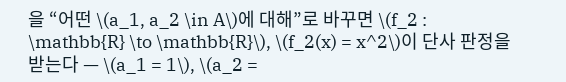을 “어떤 \(a_1, a_2 \in A\)에 대해”로 바꾸면 \(f_2 : \mathbb{R} \to \mathbb{R}\), \(f_2(x) = x^2\)이 단사 판정을 받는다 — \(a_1 = 1\), \(a_2 =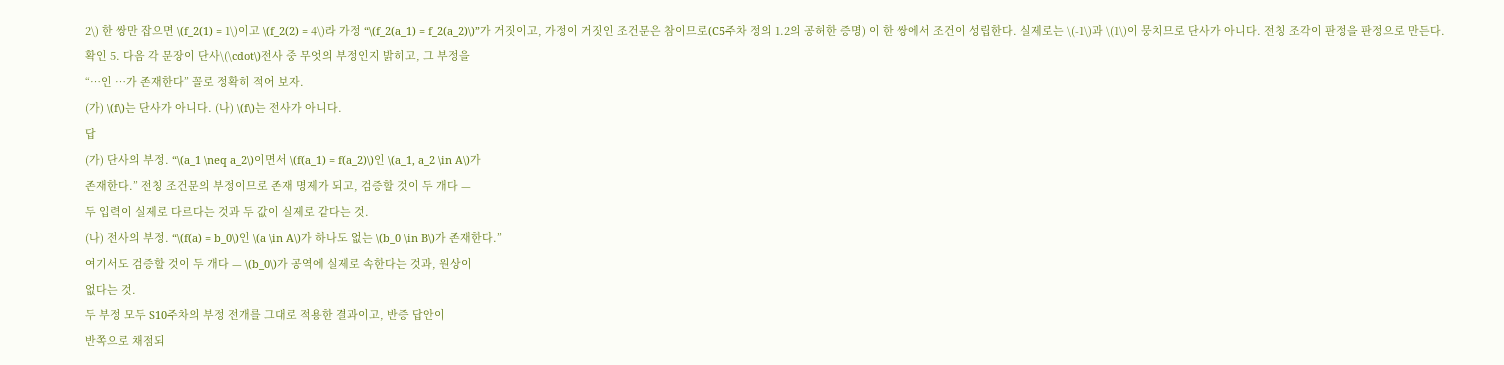2\) 한 쌍만 잡으면 \(f_2(1) = 1\)이고 \(f_2(2) = 4\)라 가정 “\(f_2(a_1) = f_2(a_2)\)”가 거짓이고, 가정이 거짓인 조건문은 참이므로(C5주차 정의 1.2의 공허한 증명) 이 한 쌍에서 조건이 성립한다. 실제로는 \(-1\)과 \(1\)이 뭉치므로 단사가 아니다. 전칭 조각이 판정을 판정으로 만든다.
확인 5. 다음 각 문장이 단사\(\cdot\)전사 중 무엇의 부정인지 밝히고, 그 부정을
“…인 …가 존재한다” 꼴로 정확히 적어 보자.
(가) \(f\)는 단사가 아니다. (나) \(f\)는 전사가 아니다.
답
(가) 단사의 부정. “\(a_1 \neq a_2\)이면서 \(f(a_1) = f(a_2)\)인 \(a_1, a_2 \in A\)가
존재한다.” 전칭 조건문의 부정이므로 존재 명제가 되고, 검증할 것이 두 개다 —
두 입력이 실제로 다르다는 것과 두 값이 실제로 같다는 것.
(나) 전사의 부정. “\(f(a) = b_0\)인 \(a \in A\)가 하나도 없는 \(b_0 \in B\)가 존재한다.”
여기서도 검증할 것이 두 개다 — \(b_0\)가 공역에 실제로 속한다는 것과, 원상이
없다는 것.
두 부정 모두 S10주차의 부정 전개를 그대로 적용한 결과이고, 반증 답안이
반쪽으로 채점되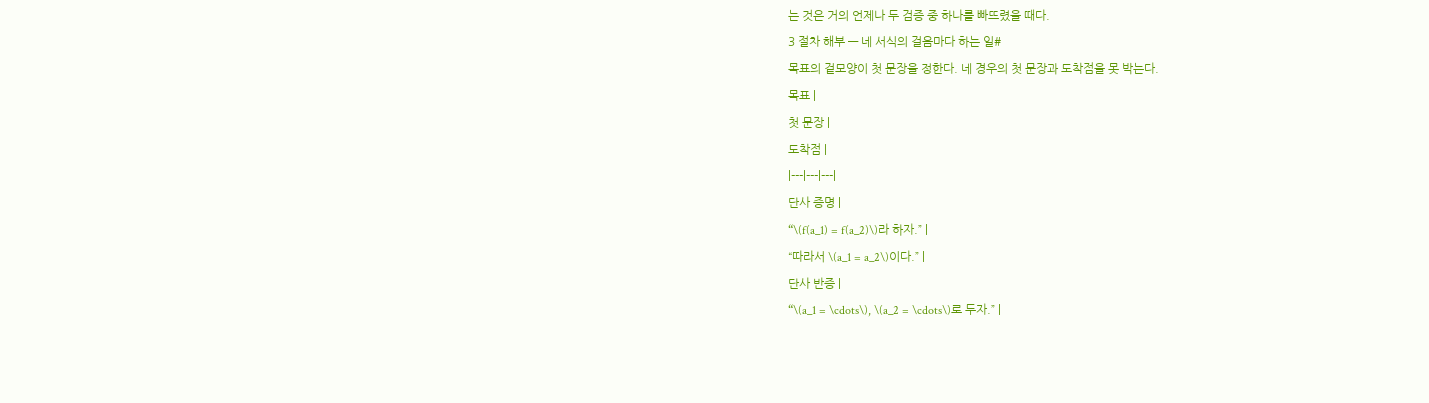는 것은 거의 언제나 두 검증 중 하나를 빠뜨렸을 때다.
3 절차 해부 — 네 서식의 걸음마다 하는 일#
목표의 겉모양이 첫 문장을 정한다. 네 경우의 첫 문장과 도착점을 못 박는다.
목표 |
첫 문장 |
도착점 |
|---|---|---|
단사 증명 |
“\(f(a_1) = f(a_2)\)라 하자.” |
“따라서 \(a_1 = a_2\)이다.” |
단사 반증 |
“\(a_1 = \cdots\), \(a_2 = \cdots\)로 두자.” |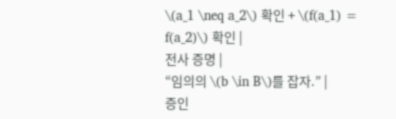\(a_1 \neq a_2\) 확인 + \(f(a_1) = f(a_2)\) 확인 |
전사 증명 |
“임의의 \(b \in B\)를 잡자.” |
증인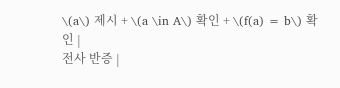\(a\) 제시 + \(a \in A\) 확인 + \(f(a) = b\) 확인 |
전사 반증 |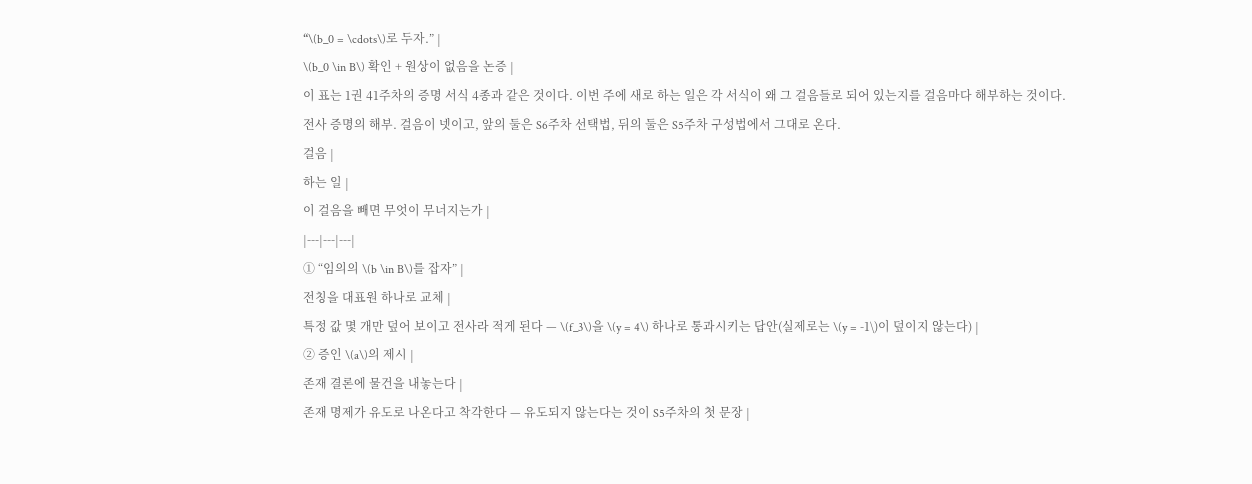“\(b_0 = \cdots\)로 두자.” |
\(b_0 \in B\) 확인 + 원상이 없음을 논증 |
이 표는 1권 41주차의 증명 서식 4종과 같은 것이다. 이번 주에 새로 하는 일은 각 서식이 왜 그 걸음들로 되어 있는지를 걸음마다 해부하는 것이다.
전사 증명의 해부. 걸음이 넷이고, 앞의 둘은 S6주차 선택법, 뒤의 둘은 S5주차 구성법에서 그대로 온다.
걸음 |
하는 일 |
이 걸음을 빼면 무엇이 무너지는가 |
|---|---|---|
① “임의의 \(b \in B\)를 잡자” |
전칭을 대표원 하나로 교체 |
특정 값 몇 개만 덮어 보이고 전사라 적게 된다 — \(f_3\)을 \(y = 4\) 하나로 통과시키는 답안(실제로는 \(y = -1\)이 덮이지 않는다) |
② 증인 \(a\)의 제시 |
존재 결론에 물건을 내놓는다 |
존재 명제가 유도로 나온다고 착각한다 — 유도되지 않는다는 것이 S5주차의 첫 문장 |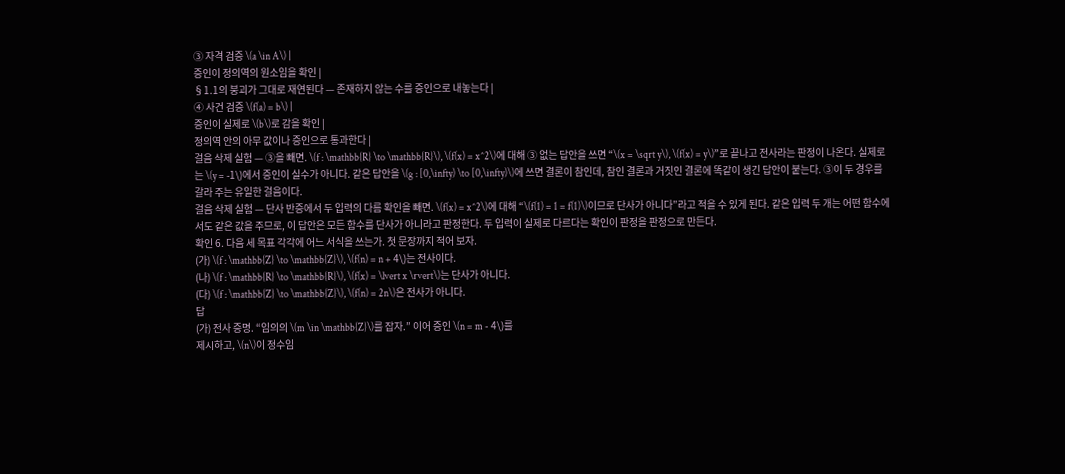③ 자격 검증 \(a \in A\) |
증인이 정의역의 원소임을 확인 |
§1.1의 붕괴가 그대로 재연된다 — 존재하지 않는 수를 증인으로 내놓는다 |
④ 사건 검증 \(f(a) = b\) |
증인이 실제로 \(b\)로 감을 확인 |
정의역 안의 아무 값이나 증인으로 통과한다 |
걸음 삭제 실험 — ③을 빼면. \(f : \mathbb{R} \to \mathbb{R}\), \(f(x) = x^2\)에 대해 ③ 없는 답안을 쓰면 “\(x = \sqrt y\), \(f(x) = y\)”로 끝나고 전사라는 판정이 나온다. 실제로는 \(y = -1\)에서 증인이 실수가 아니다. 같은 답안을 \(g : [0,\infty) \to [0,\infty)\)에 쓰면 결론이 참인데, 참인 결론과 거짓인 결론에 똑같이 생긴 답안이 붙는다. ③이 두 경우를 갈라 주는 유일한 걸음이다.
걸음 삭제 실험 — 단사 반증에서 두 입력의 다름 확인을 빼면. \(f(x) = x^2\)에 대해 “\(f(1) = 1 = f(1)\)이므로 단사가 아니다”라고 적을 수 있게 된다. 같은 입력 두 개는 어떤 함수에서도 같은 값을 주므로, 이 답안은 모든 함수를 단사가 아니라고 판정한다. 두 입력이 실제로 다르다는 확인이 판정을 판정으로 만든다.
확인 6. 다음 세 목표 각각에 어느 서식을 쓰는가. 첫 문장까지 적어 보자.
(가) \(f : \mathbb{Z} \to \mathbb{Z}\), \(f(n) = n + 4\)는 전사이다.
(나) \(f : \mathbb{R} \to \mathbb{R}\), \(f(x) = \lvert x \rvert\)는 단사가 아니다.
(다) \(f : \mathbb{Z} \to \mathbb{Z}\), \(f(n) = 2n\)은 전사가 아니다.
답
(가) 전사 증명. “임의의 \(m \in \mathbb{Z}\)를 잡자.” 이어 증인 \(n = m - 4\)를
제시하고, \(n\)이 정수임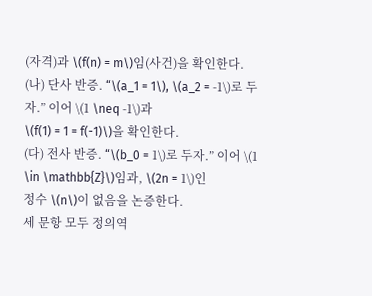(자격)과 \(f(n) = m\)임(사건)을 확인한다.
(나) 단사 반증. “\(a_1 = 1\), \(a_2 = -1\)로 두자.” 이어 \(1 \neq -1\)과
\(f(1) = 1 = f(-1)\)을 확인한다.
(다) 전사 반증. “\(b_0 = 1\)로 두자.” 이어 \(1 \in \mathbb{Z}\)임과, \(2n = 1\)인
정수 \(n\)이 없음을 논증한다.
세 문항 모두 정의역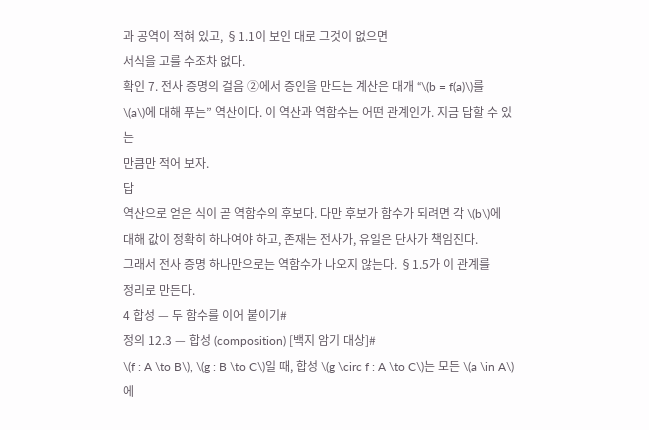과 공역이 적혀 있고, §1.1이 보인 대로 그것이 없으면
서식을 고를 수조차 없다.
확인 7. 전사 증명의 걸음 ②에서 증인을 만드는 계산은 대개 “\(b = f(a)\)를
\(a\)에 대해 푸는” 역산이다. 이 역산과 역함수는 어떤 관계인가. 지금 답할 수 있는
만큼만 적어 보자.
답
역산으로 얻은 식이 곧 역함수의 후보다. 다만 후보가 함수가 되려면 각 \(b\)에
대해 값이 정확히 하나여야 하고, 존재는 전사가, 유일은 단사가 책임진다.
그래서 전사 증명 하나만으로는 역함수가 나오지 않는다. §1.5가 이 관계를
정리로 만든다.
4 합성 — 두 함수를 이어 붙이기#
정의 12.3 — 합성 (composition) [백지 암기 대상]#
\(f : A \to B\), \(g : B \to C\)일 때, 합성 \(g \circ f : A \to C\)는 모든 \(a \in A\)에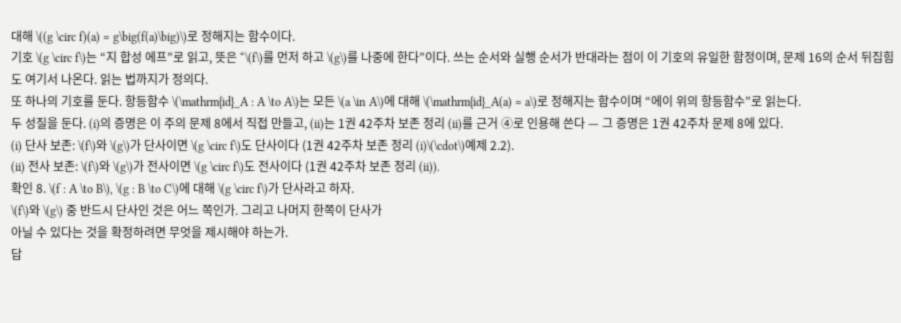대해 \((g \circ f)(a) = g\big(f(a)\big)\)로 정해지는 함수이다.
기호 \(g \circ f\)는 “지 합성 에프”로 읽고, 뜻은 “\(f\)를 먼저 하고 \(g\)를 나중에 한다”이다. 쓰는 순서와 실행 순서가 반대라는 점이 이 기호의 유일한 함정이며, 문제 16의 순서 뒤집힘도 여기서 나온다. 읽는 법까지가 정의다.
또 하나의 기호를 둔다. 항등함수 \(\mathrm{id}_A : A \to A\)는 모든 \(a \in A\)에 대해 \(\mathrm{id}_A(a) = a\)로 정해지는 함수이며 “에이 위의 항등함수”로 읽는다.
두 성질을 둔다. (i)의 증명은 이 주의 문제 8에서 직접 만들고, (ii)는 1권 42주차 보존 정리 (ii)를 근거 ④로 인용해 쓴다 — 그 증명은 1권 42주차 문제 8에 있다.
(i) 단사 보존: \(f\)와 \(g\)가 단사이면 \(g \circ f\)도 단사이다 (1권 42주차 보존 정리 (i)\(\cdot\)예제 2.2).
(ii) 전사 보존: \(f\)와 \(g\)가 전사이면 \(g \circ f\)도 전사이다 (1권 42주차 보존 정리 (ii)).
확인 8. \(f : A \to B\), \(g : B \to C\)에 대해 \(g \circ f\)가 단사라고 하자.
\(f\)와 \(g\) 중 반드시 단사인 것은 어느 쪽인가. 그리고 나머지 한쪽이 단사가
아닐 수 있다는 것을 확정하려면 무엇을 제시해야 하는가.
답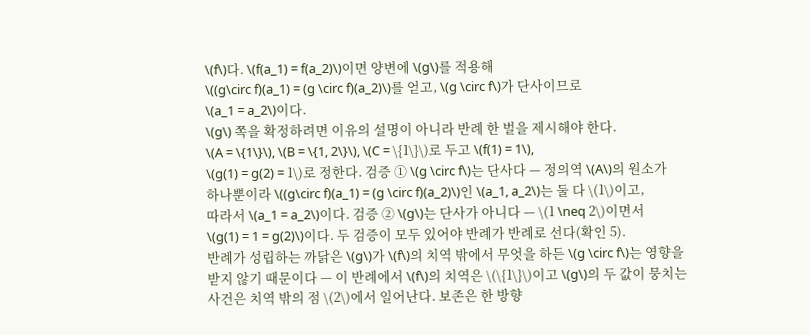\(f\)다. \(f(a_1) = f(a_2)\)이면 양변에 \(g\)를 적용해
\((g\circ f)(a_1) = (g \circ f)(a_2)\)를 얻고, \(g \circ f\)가 단사이므로
\(a_1 = a_2\)이다.
\(g\) 쪽을 확정하려면 이유의 설명이 아니라 반례 한 벌을 제시해야 한다.
\(A = \{1\}\), \(B = \{1, 2\}\), \(C = \{1\}\)로 두고 \(f(1) = 1\),
\(g(1) = g(2) = 1\)로 정한다. 검증 ① \(g \circ f\)는 단사다 — 정의역 \(A\)의 원소가
하나뿐이라 \((g\circ f)(a_1) = (g \circ f)(a_2)\)인 \(a_1, a_2\)는 둘 다 \(1\)이고,
따라서 \(a_1 = a_2\)이다. 검증 ② \(g\)는 단사가 아니다 — \(1 \neq 2\)이면서
\(g(1) = 1 = g(2)\)이다. 두 검증이 모두 있어야 반례가 반례로 선다(확인 5).
반례가 성립하는 까닭은 \(g\)가 \(f\)의 치역 밖에서 무엇을 하든 \(g \circ f\)는 영향을
받지 않기 때문이다 — 이 반례에서 \(f\)의 치역은 \(\{1\}\)이고 \(g\)의 두 값이 뭉치는
사건은 치역 밖의 점 \(2\)에서 일어난다. 보존은 한 방향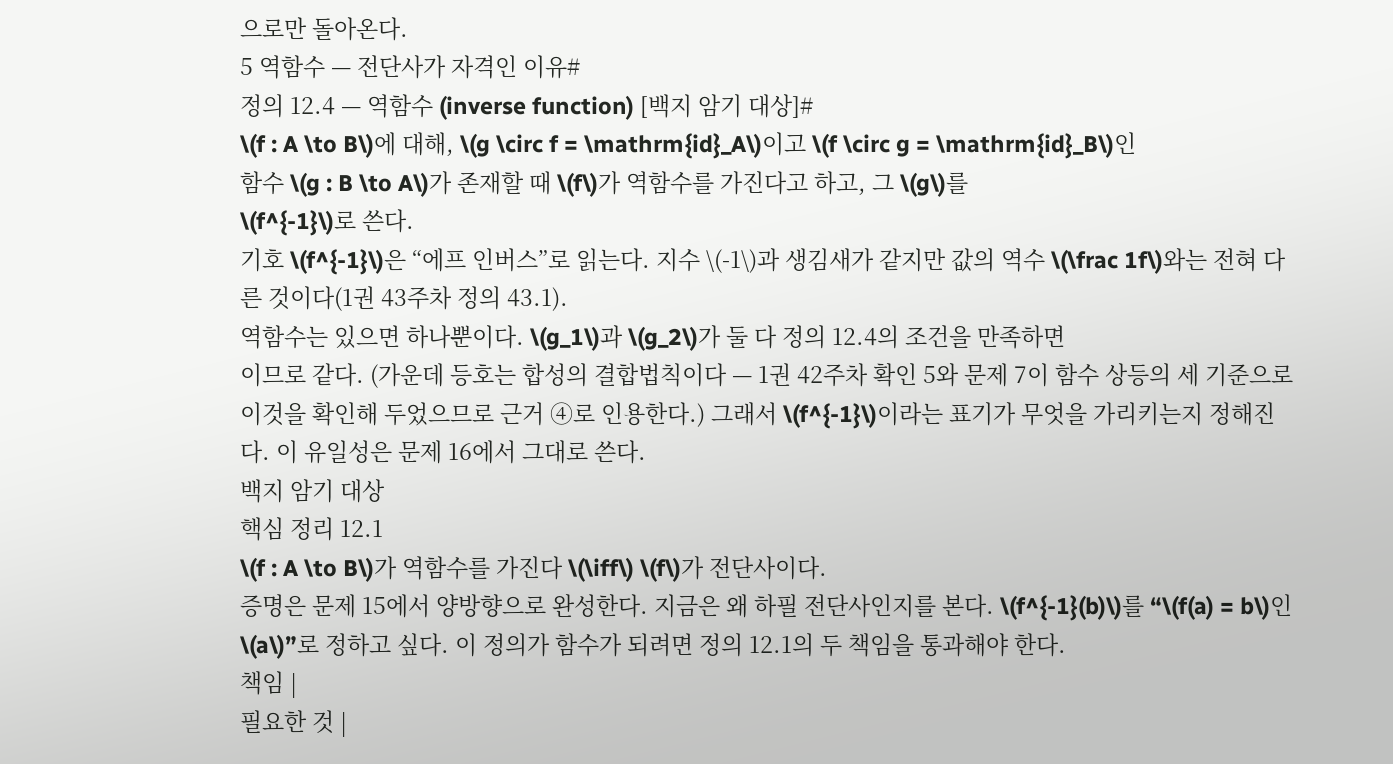으로만 돌아온다.
5 역함수 — 전단사가 자격인 이유#
정의 12.4 — 역함수 (inverse function) [백지 암기 대상]#
\(f : A \to B\)에 대해, \(g \circ f = \mathrm{id}_A\)이고 \(f \circ g = \mathrm{id}_B\)인
함수 \(g : B \to A\)가 존재할 때 \(f\)가 역함수를 가진다고 하고, 그 \(g\)를
\(f^{-1}\)로 쓴다.
기호 \(f^{-1}\)은 “에프 인버스”로 읽는다. 지수 \(-1\)과 생김새가 같지만 값의 역수 \(\frac 1f\)와는 전혀 다른 것이다(1권 43주차 정의 43.1).
역함수는 있으면 하나뿐이다. \(g_1\)과 \(g_2\)가 둘 다 정의 12.4의 조건을 만족하면
이므로 같다. (가운데 등호는 합성의 결합법칙이다 — 1권 42주차 확인 5와 문제 7이 함수 상등의 세 기준으로 이것을 확인해 두었으므로 근거 ④로 인용한다.) 그래서 \(f^{-1}\)이라는 표기가 무엇을 가리키는지 정해진다. 이 유일성은 문제 16에서 그대로 쓴다.
백지 암기 대상
핵심 정리 12.1
\(f : A \to B\)가 역함수를 가진다 \(\iff\) \(f\)가 전단사이다.
증명은 문제 15에서 양방향으로 완성한다. 지금은 왜 하필 전단사인지를 본다. \(f^{-1}(b)\)를 “\(f(a) = b\)인 \(a\)”로 정하고 싶다. 이 정의가 함수가 되려면 정의 12.1의 두 책임을 통과해야 한다.
책임 |
필요한 것 |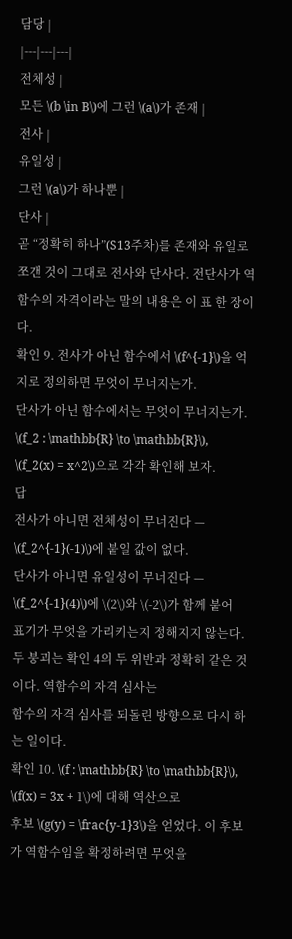담당 |
|---|---|---|
전체성 |
모든 \(b \in B\)에 그런 \(a\)가 존재 |
전사 |
유일성 |
그런 \(a\)가 하나뿐 |
단사 |
곧 “정확히 하나”(S13주차)를 존재와 유일로 쪼갠 것이 그대로 전사와 단사다. 전단사가 역함수의 자격이라는 말의 내용은 이 표 한 장이다.
확인 9. 전사가 아닌 함수에서 \(f^{-1}\)을 억지로 정의하면 무엇이 무너지는가.
단사가 아닌 함수에서는 무엇이 무너지는가. \(f_2 : \mathbb{R} \to \mathbb{R}\),
\(f_2(x) = x^2\)으로 각각 확인해 보자.
답
전사가 아니면 전체성이 무너진다 — \(f_2^{-1}(-1)\)에 붙일 값이 없다.
단사가 아니면 유일성이 무너진다 — \(f_2^{-1}(4)\)에 \(2\)와 \(-2\)가 함께 붙어
표기가 무엇을 가리키는지 정해지지 않는다.
두 붕괴는 확인 4의 두 위반과 정확히 같은 것이다. 역함수의 자격 심사는
함수의 자격 심사를 되돌린 방향으로 다시 하는 일이다.
확인 10. \(f : \mathbb{R} \to \mathbb{R}\), \(f(x) = 3x + 1\)에 대해 역산으로
후보 \(g(y) = \frac{y-1}3\)을 얻었다. 이 후보가 역함수임을 확정하려면 무엇을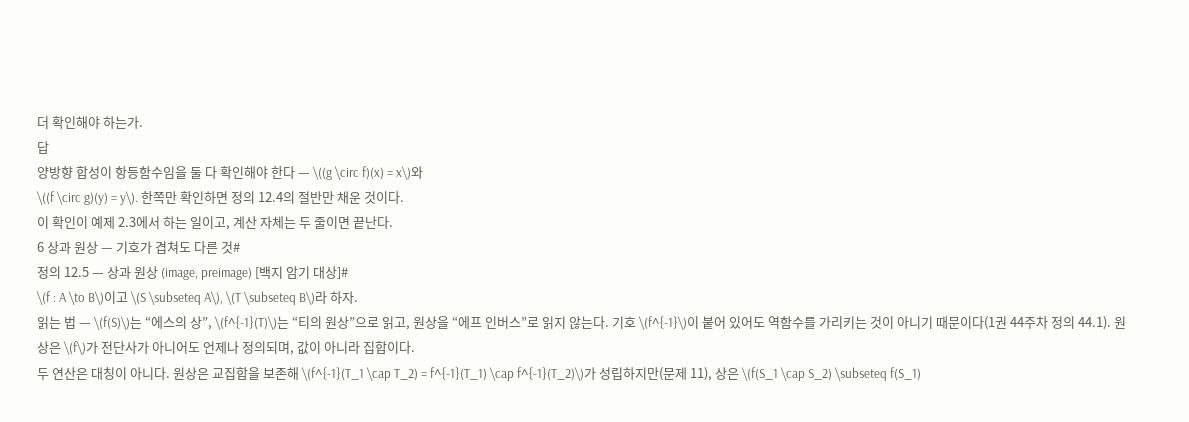더 확인해야 하는가.
답
양방향 합성이 항등함수임을 둘 다 확인해야 한다 — \((g \circ f)(x) = x\)와
\((f \circ g)(y) = y\). 한쪽만 확인하면 정의 12.4의 절반만 채운 것이다.
이 확인이 예제 2.3에서 하는 일이고, 계산 자체는 두 줄이면 끝난다.
6 상과 원상 — 기호가 겹쳐도 다른 것#
정의 12.5 — 상과 원상 (image, preimage) [백지 암기 대상]#
\(f : A \to B\)이고 \(S \subseteq A\), \(T \subseteq B\)라 하자.
읽는 법 — \(f(S)\)는 “에스의 상”, \(f^{-1}(T)\)는 “티의 원상”으로 읽고, 원상을 “에프 인버스”로 읽지 않는다. 기호 \(f^{-1}\)이 붙어 있어도 역함수를 가리키는 것이 아니기 때문이다(1권 44주차 정의 44.1). 원상은 \(f\)가 전단사가 아니어도 언제나 정의되며, 값이 아니라 집합이다.
두 연산은 대칭이 아니다. 원상은 교집합을 보존해 \(f^{-1}(T_1 \cap T_2) = f^{-1}(T_1) \cap f^{-1}(T_2)\)가 성립하지만(문제 11), 상은 \(f(S_1 \cap S_2) \subseteq f(S_1)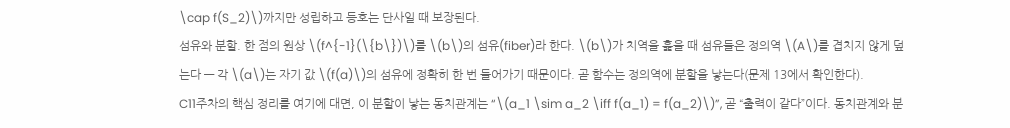\cap f(S_2)\)까지만 성립하고 등호는 단사일 때 보장된다.
섬유와 분할. 한 점의 원상 \(f^{-1}(\{b\})\)를 \(b\)의 섬유(fiber)라 한다. \(b\)가 치역을 훑을 때 섬유들은 정의역 \(A\)를 겹치지 않게 덮는다 — 각 \(a\)는 자기 값 \(f(a)\)의 섬유에 정확히 한 번 들어가기 때문이다. 곧 함수는 정의역에 분할을 낳는다(문제 13에서 확인한다).
C11주차의 핵심 정리를 여기에 대면, 이 분할이 낳는 동치관계는 “\(a_1 \sim a_2 \iff f(a_1) = f(a_2)\)”, 곧 “출력이 같다”이다. 동치관계와 분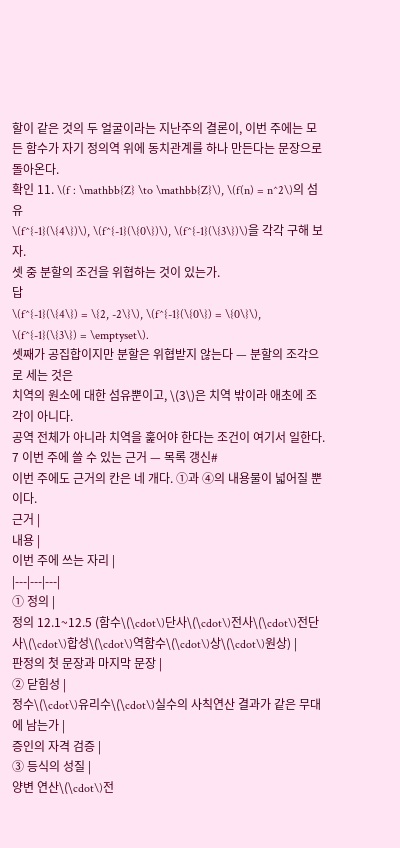할이 같은 것의 두 얼굴이라는 지난주의 결론이, 이번 주에는 모든 함수가 자기 정의역 위에 동치관계를 하나 만든다는 문장으로 돌아온다.
확인 11. \(f : \mathbb{Z} \to \mathbb{Z}\), \(f(n) = n^2\)의 섬유
\(f^{-1}(\{4\})\), \(f^{-1}(\{0\})\), \(f^{-1}(\{3\})\)을 각각 구해 보자.
셋 중 분할의 조건을 위협하는 것이 있는가.
답
\(f^{-1}(\{4\}) = \{2, -2\}\), \(f^{-1}(\{0\}) = \{0\}\), \(f^{-1}(\{3\}) = \emptyset\).
셋째가 공집합이지만 분할은 위협받지 않는다 — 분할의 조각으로 세는 것은
치역의 원소에 대한 섬유뿐이고, \(3\)은 치역 밖이라 애초에 조각이 아니다.
공역 전체가 아니라 치역을 훑어야 한다는 조건이 여기서 일한다.
7 이번 주에 쓸 수 있는 근거 — 목록 갱신#
이번 주에도 근거의 칸은 네 개다. ①과 ④의 내용물이 넓어질 뿐이다.
근거 |
내용 |
이번 주에 쓰는 자리 |
|---|---|---|
① 정의 |
정의 12.1~12.5 (함수\(\cdot\)단사\(\cdot\)전사\(\cdot\)전단사\(\cdot\)합성\(\cdot\)역함수\(\cdot\)상\(\cdot\)원상) |
판정의 첫 문장과 마지막 문장 |
② 닫힘성 |
정수\(\cdot\)유리수\(\cdot\)실수의 사칙연산 결과가 같은 무대에 남는가 |
증인의 자격 검증 |
③ 등식의 성질 |
양변 연산\(\cdot\)전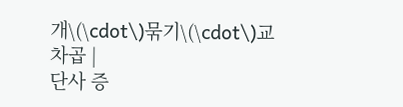개\(\cdot\)묶기\(\cdot\)교차곱 |
단사 증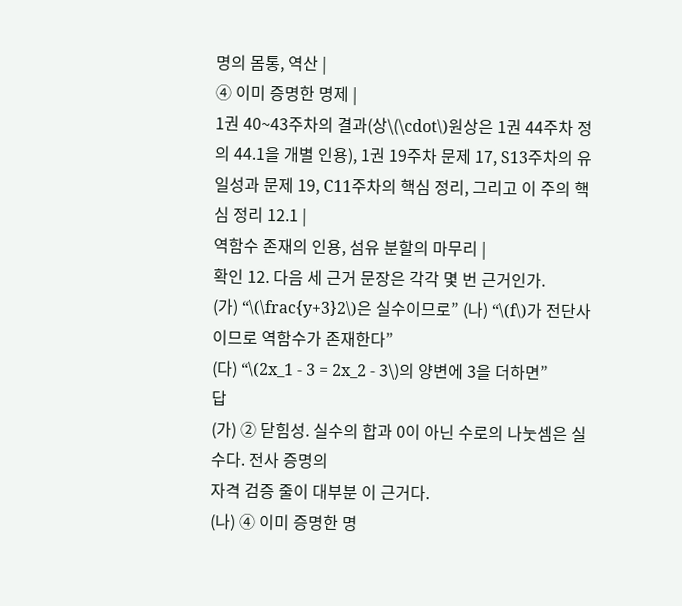명의 몸통, 역산 |
④ 이미 증명한 명제 |
1권 40~43주차의 결과(상\(\cdot\)원상은 1권 44주차 정의 44.1을 개별 인용), 1권 19주차 문제 17, S13주차의 유일성과 문제 19, C11주차의 핵심 정리, 그리고 이 주의 핵심 정리 12.1 |
역함수 존재의 인용, 섬유 분할의 마무리 |
확인 12. 다음 세 근거 문장은 각각 몇 번 근거인가.
(가) “\(\frac{y+3}2\)은 실수이므로” (나) “\(f\)가 전단사이므로 역함수가 존재한다”
(다) “\(2x_1 - 3 = 2x_2 - 3\)의 양변에 3을 더하면”
답
(가) ② 닫힘성. 실수의 합과 0이 아닌 수로의 나눗셈은 실수다. 전사 증명의
자격 검증 줄이 대부분 이 근거다.
(나) ④ 이미 증명한 명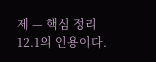제 — 핵심 정리 12.1의 인용이다.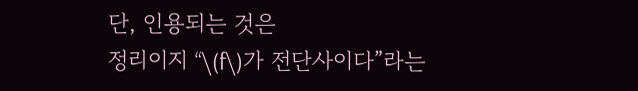단, 인용되는 것은
정리이지 “\(f\)가 전단사이다”라는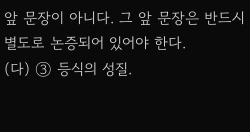앞 문장이 아니다. 그 앞 문장은 반드시
별도로 논증되어 있어야 한다.
(다) ③ 등식의 성질.